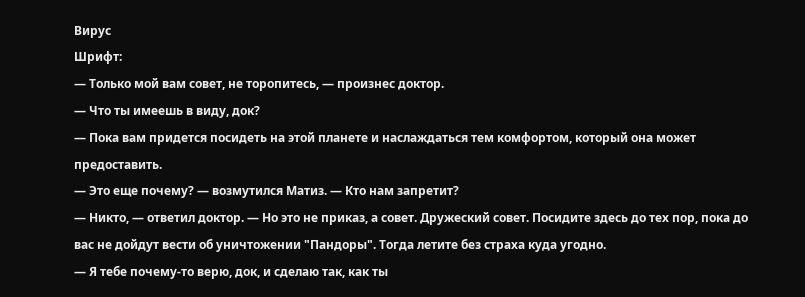Вирус
Шрифт:
— Только мой вам совет, не торопитесь, — произнес доктор.
— Что ты имеешь в виду, док?
— Пока вам придется посидеть на этой планете и наслаждаться тем комфортом, который она может предоставить.
— Это еще почему? — возмутился Матиз. — Кто нам запретит?
— Никто, — ответил доктор. — Но это не приказ, а совет. Дружеский совет. Посидите здесь до тех пор, пока до вас не дойдут вести об уничтожении "Пандоры". Тогда летите без страха куда угодно.
— Я тебе почему-то верю, док, и сделаю так, как ты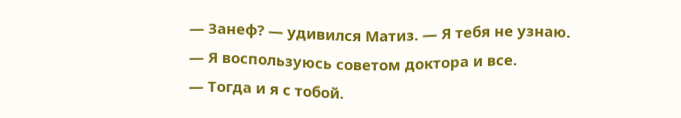— Занеф? — удивился Матиз. — Я тебя не узнаю.
— Я воспользуюсь советом доктора и все.
— Тогда и я с тобой.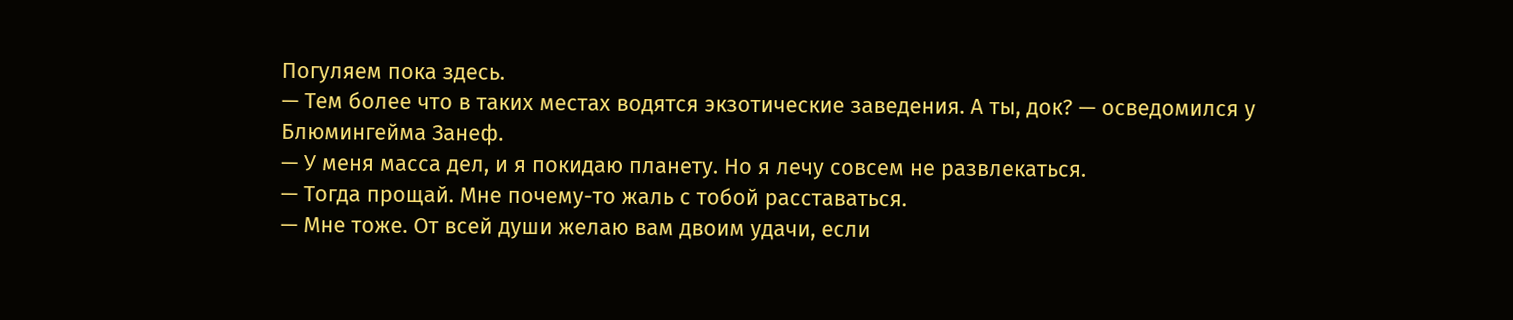Погуляем пока здесь.
— Тем более что в таких местах водятся экзотические заведения. А ты, док? — осведомился у Блюмингейма Занеф.
— У меня масса дел, и я покидаю планету. Но я лечу совсем не развлекаться.
— Тогда прощай. Мне почему-то жаль с тобой расставаться.
— Мне тоже. От всей души желаю вам двоим удачи, если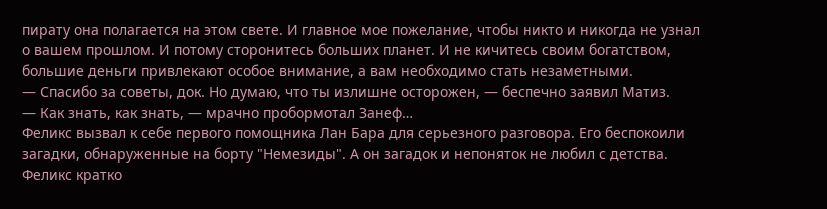пирату она полагается на этом свете. И главное мое пожелание, чтобы никто и никогда не узнал о вашем прошлом. И потому сторонитесь больших планет. И не кичитесь своим богатством, большие деньги привлекают особое внимание, а вам необходимо стать незаметными.
— Спасибо за советы, док. Но думаю, что ты излишне осторожен, — беспечно заявил Матиз.
— Как знать, как знать, — мрачно пробормотал Занеф…
Феликс вызвал к себе первого помощника Лан Бара для серьезного разговора. Его беспокоили загадки, обнаруженные на борту "Немезиды". А он загадок и непоняток не любил с детства.
Феликс кратко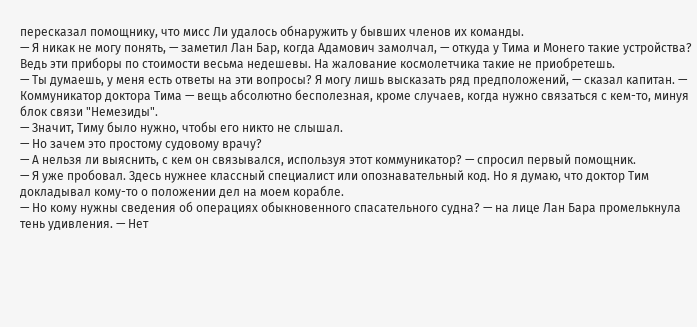пересказал помощнику, что мисс Ли удалось обнаружить у бывших членов их команды.
— Я никак не могу понять, — заметил Лан Бар, когда Адамович замолчал, — откуда у Тима и Монего такие устройства? Ведь эти приборы по стоимости весьма недешевы. На жалование космолетчика такие не приобретешь.
— Ты думаешь, у меня есть ответы на эти вопросы? Я могу лишь высказать ряд предположений, — сказал капитан. — Коммуникатор доктора Тима — вещь абсолютно бесполезная, кроме случаев, когда нужно связаться с кем-то, минуя блок связи "Немезиды".
— Значит, Тиму было нужно, чтобы его никто не слышал.
— Но зачем это простому судовому врачу?
— А нельзя ли выяснить, с кем он связывался, используя этот коммуникатор? — спросил первый помощник.
— Я уже пробовал. Здесь нужнее классный специалист или опознавательный код. Но я думаю, что доктор Тим докладывал кому-то о положении дел на моем корабле.
— Но кому нужны сведения об операциях обыкновенного спасательного судна? — на лице Лан Бара промелькнула тень удивления. — Нет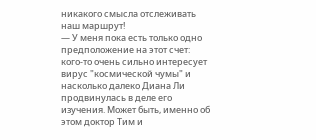никакого смысла отслеживать наш маршрут!
— У меня пока есть только одно предположение на этот счет: кого-то очень сильно интересует вирус "космической чумы" и насколько далеко Диана Ли продвинулась в деле его изучения. Может быть, именно об этом доктор Тим и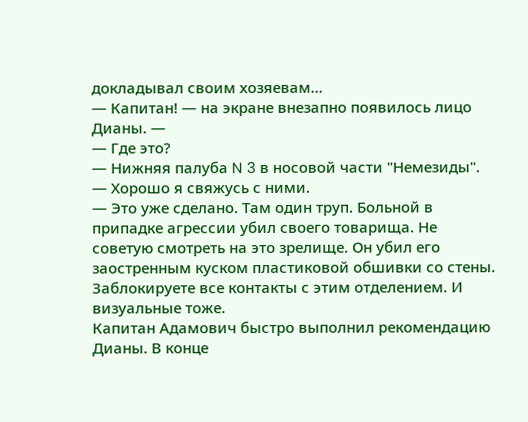докладывал своим хозяевам…
— Капитан! — на экране внезапно появилось лицо Дианы. —
— Где это?
— Нижняя палуба N 3 в носовой части "Немезиды".
— Хорошо я свяжусь с ними.
— Это уже сделано. Там один труп. Больной в припадке агрессии убил своего товарища. Не советую смотреть на это зрелище. Он убил его заостренным куском пластиковой обшивки со стены. Заблокируете все контакты с этим отделением. И визуальные тоже.
Капитан Адамович быстро выполнил рекомендацию Дианы. В конце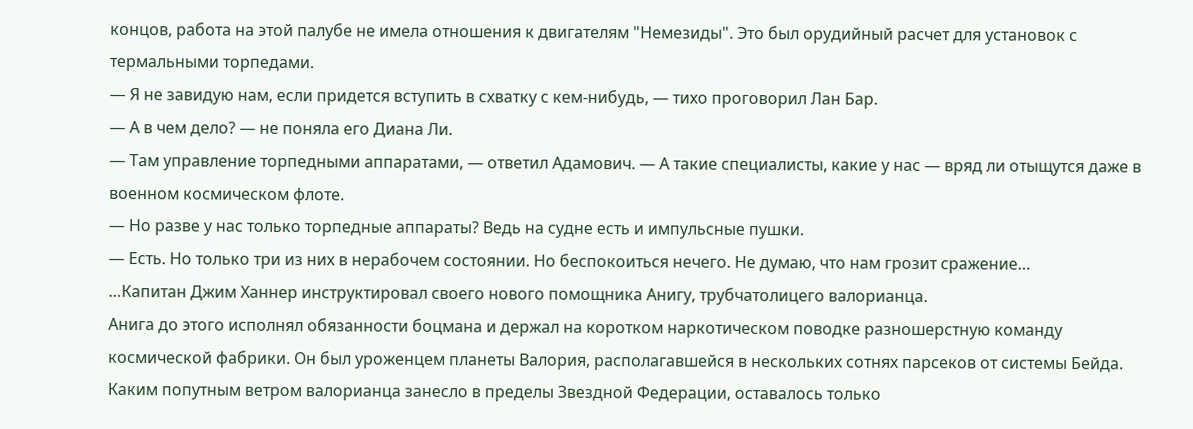концов, работа на этой палубе не имела отношения к двигателям "Немезиды". Это был орудийный расчет для установок с термальными торпедами.
— Я не завидую нам, если придется вступить в схватку с кем-нибудь, — тихо проговорил Лан Бар.
— А в чем дело? — не поняла его Диана Ли.
— Там управление торпедными аппаратами, — ответил Адамович. — А такие специалисты, какие у нас — вряд ли отыщутся даже в военном космическом флоте.
— Но разве у нас только торпедные аппараты? Ведь на судне есть и импульсные пушки.
— Есть. Но только три из них в нерабочем состоянии. Но беспокоиться нечего. Не думаю, что нам грозит сражение…
…Капитан Джим Ханнер инструктировал своего нового помощника Анигу, трубчатолицего валорианца.
Анига до этого исполнял обязанности боцмана и держал на коротком наркотическом поводке разношерстную команду космической фабрики. Он был уроженцем планеты Валория, располагавшейся в нескольких сотнях парсеков от системы Бейда. Каким попутным ветром валорианца занесло в пределы Звездной Федерации, оставалось только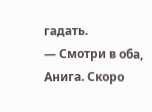гадать.
— Смотри в оба, Анига. Скоро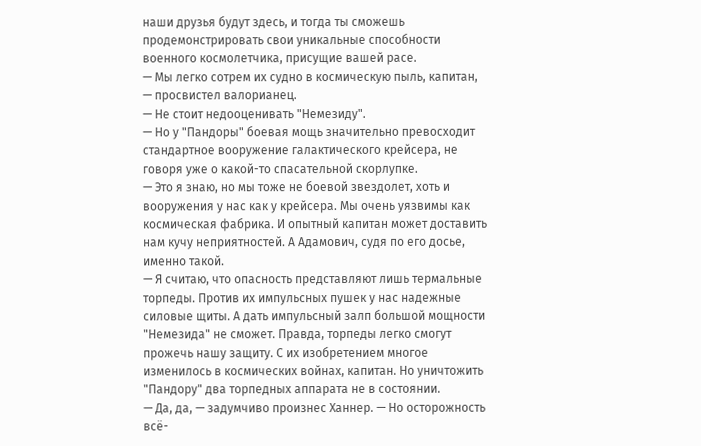наши друзья будут здесь, и тогда ты сможешь продемонстрировать свои уникальные способности военного космолетчика, присущие вашей расе.
— Мы легко сотрем их судно в космическую пыль, капитан, — просвистел валорианец.
— Не стоит недооценивать "Немезиду".
— Но у "Пандоры" боевая мощь значительно превосходит стандартное вооружение галактического крейсера, не говоря уже о какой-то спасательной скорлупке.
— Это я знаю, но мы тоже не боевой звездолет, хоть и вооружения у нас как у крейсера. Мы очень уязвимы как космическая фабрика. И опытный капитан может доставить нам кучу неприятностей. А Адамович, судя по его досье, именно такой.
— Я считаю, что опасность представляют лишь термальные торпеды. Против их импульсных пушек у нас надежные силовые щиты. А дать импульсный залп большой мощности "Немезида" не сможет. Правда, торпеды легко смогут прожечь нашу защиту. С их изобретением многое изменилось в космических войнах, капитан. Но уничтожить "Пандору" два торпедных аппарата не в состоянии.
— Да, да, — задумчиво произнес Ханнер. — Но осторожность всё-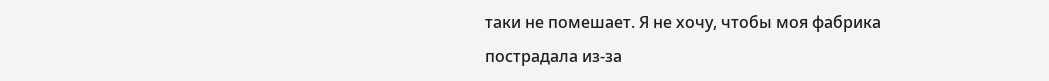таки не помешает. Я не хочу, чтобы моя фабрика пострадала из-за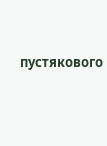пустякового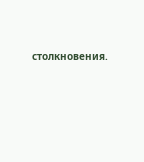столкновения.